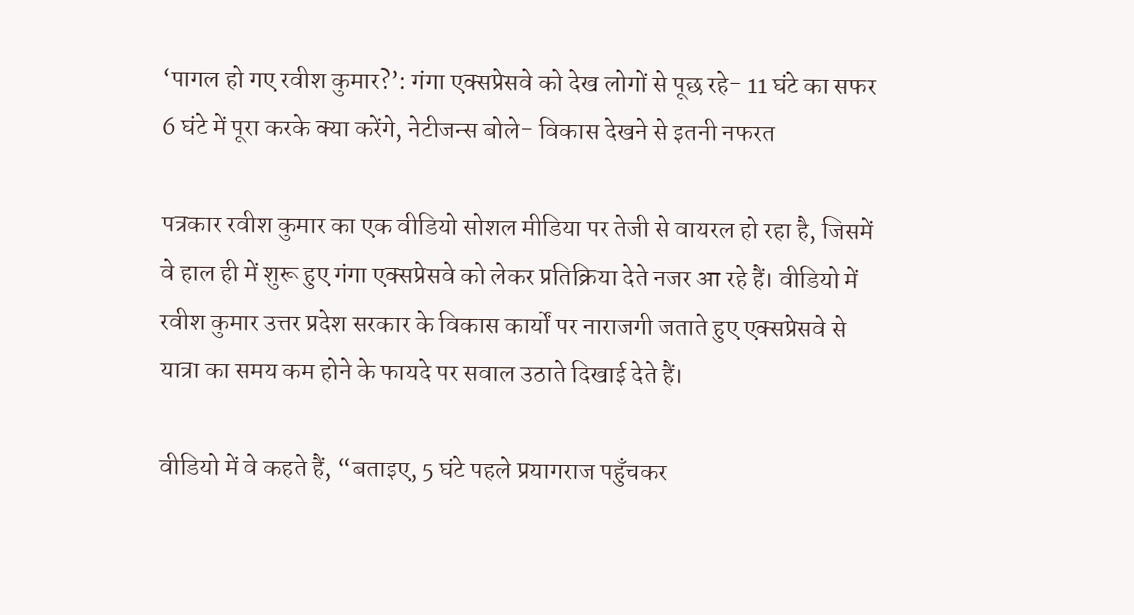‘पागल हो गए रवीश कुमार?’: गंगा एक्सप्रेसवे को देख लोगों से पूछ रहे- 11 घंटे का सफर 6 घंटे में पूरा करके क्या करेंगे, नेटीजन्स बोले- विकास देखने से इतनी नफरत

पत्रकार रवीश कुमार का एक वीडियो सोशल मीडिया पर तेजी से वायरल हो रहा है, जिसमें वे हाल ही में शुरू हुए गंगा एक्सप्रेसवे को लेकर प्रतिक्रिया देते नजर आ रहे हैं। वीडियो में रवीश कुमार उत्तर प्रदेश सरकार के विकास कार्यों पर नाराजगी जताते हुए एक्सप्रेसवे से यात्रा का समय कम होने के फायदे पर सवाल उठाते दिखाई देते हैं।

वीडियो में वे कहते हैं, “बताइए, 5 घंटे पहले प्रयागराज पहुँचकर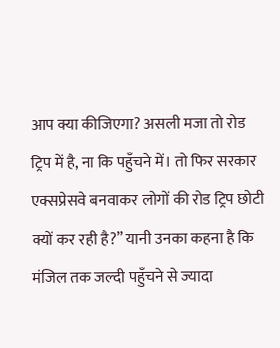आप क्या कीजिएगा? असली मजा तो रोड ट्रिप में है, ना कि पहुँचने में। तो फिर सरकार एक्सप्रेसवे बनवाकर लोगों की रोड ट्रिप छोटी क्यों कर रही है?” यानी उनका कहना है कि मंजिल तक जल्दी पहुँचने से ज्यादा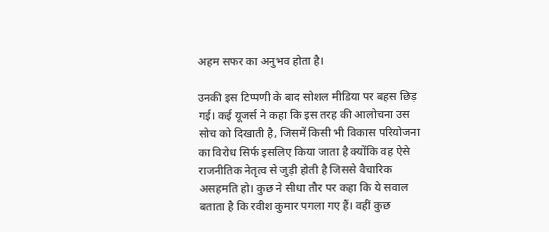अहम सफर का अनुभव होता है।

उनकी इस टिप्पणी के बाद सोशल मीडिया पर बहस छिड़ गई। कई यूजर्स ने कहा कि इस तरह की आलोचना उस सोच को दिखाती है, जिसमें किसी भी विकास परियोजना का विरोध सिर्फ इसलिए किया जाता है क्योंकि वह ऐसे राजनीतिक नेतृत्व से जुड़ी होती है जिससे वैचारिक असहमति हो। कुछ ने सीधा तौर पर कहा कि ये सवाल बताता है कि रवीश कुमार पगला गए हैं। वहीं कुछ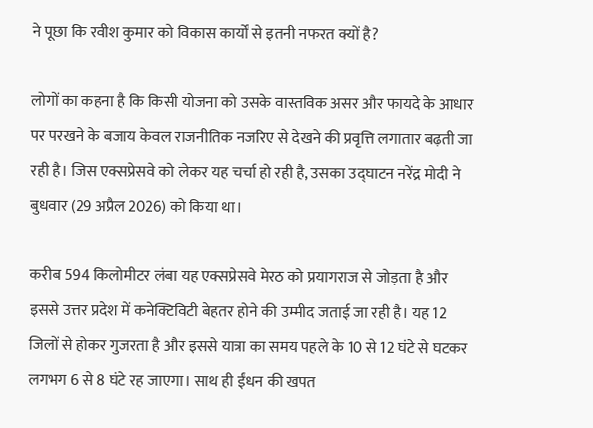ने पूछा कि रवीश कुमार को विकास कार्यों से इतनी नफरत क्यों है?

लोगों का कहना है कि किसी योजना को उसके वास्तविक असर और फायदे के आधार पर परखने के बजाय केवल राजनीतिक नजरिए से देखने की प्रवृत्ति लगातार बढ़ती जा रही है। जिस एक्सप्रेसवे को लेकर यह चर्चा हो रही है, उसका उद्घाटन नरेंद्र मोदी ने बुधवार (29 अप्रैल 2026) को किया था।

करीब 594 किलोमीटर लंबा यह एक्सप्रेसवे मेरठ को प्रयागराज से जोड़ता है और इससे उत्तर प्रदेश में कनेक्टिविटी बेहतर होने की उम्मीद जताई जा रही है। यह 12 जिलों से होकर गुजरता है और इससे यात्रा का समय पहले के 10 से 12 घंटे से घटकर लगभग 6 से 8 घंटे रह जाएगा। साथ ही ईंधन की खपत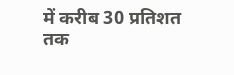में करीब 30 प्रतिशत तक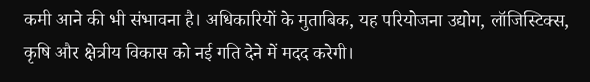कमी आने की भी संभावना है। अधिकारियों के मुताबिक, यह परियोजना उद्योग, लॉजिस्टिक्स, कृषि और क्षेत्रीय विकास को नई गति देने में मदद करेगी।